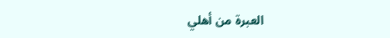العبرة من أهلي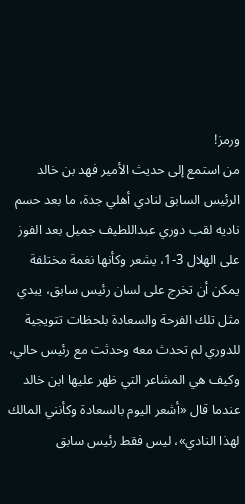ورمز!
من استمع إلى حديث الأمير فهد بن خالد الرئيس السابق لنادي أهلي جدة، ما بعد حسم ناديه لقب دوري عبداللطيف جميل بعد الفوز على الهلال 3-1، يشعر وكأنها نغمة مختلفة يمكن أن تخرج على لسان رئيس سابق، يبدي مثل تلك الفرحة والسعادة بلحظات تتويجية للدوري لم تحدث معه وحدثت مع رئيس حالي، وكيف هي المشاعر التي ظهر عليها ابن خالد عندما قال «أشعر اليوم بالسعادة وكأنني المالك لهذا النادي»، ليس فقط رئيس سابق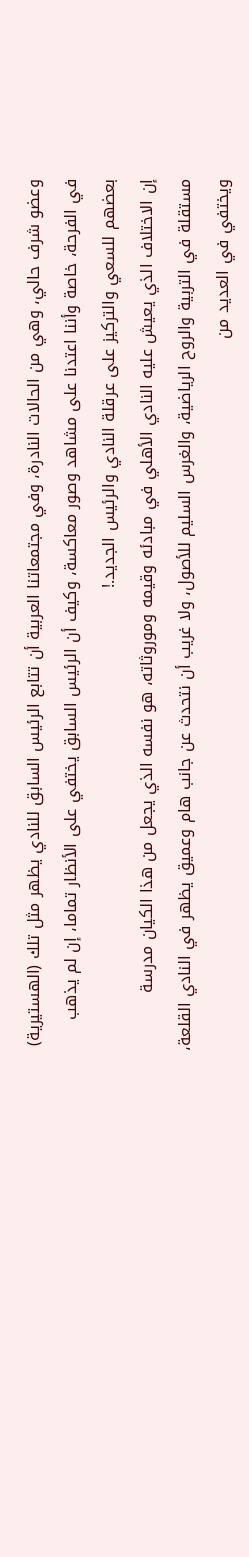وعضو شرف حالي، وهي من الحالات النادرة، وفي مجتمعاتنا العربية أن تتابع الرئيس السابق للنادي يظهر مثل تلك (الهستيرية) في الفرحة، خاصة وأننا اعتدنا على مشاهد وصور معاكسة، وكيف أن الرئيس السابق يختفي على الأنظار تماما، إن لم يذهب بعضهم للسعي والتركيز على عرقلة النادي والرئيس الجديد.!
إن الاختلاف الذي يعيش عليه النادي الأهلي في مبادئه وقيمه وموروثاته، هو نفسه الذي يجعل من هذا الكيان مدرسة مستقلة في التربية والروح الرياضية، والغرس السليم للأصول، ولا غريب أن نتحدث عن جانب هام وعميق يظهر في النادي القلعة، ويختفي في العديد من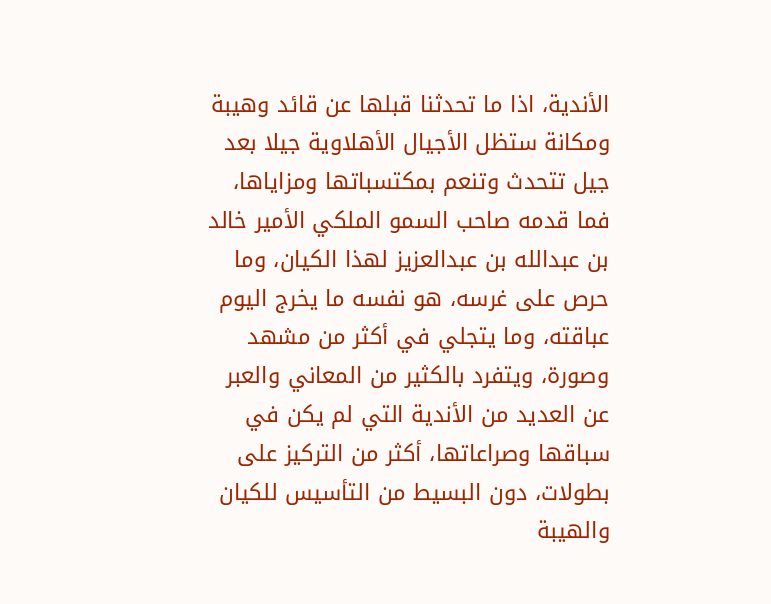الأندية، اذا ما تحدثنا قبلها عن قائد وهيبة ومكانة ستظل الأجيال الأهلاوية جيلا بعد جيل تتحدث وتنعم بمكتسباتها ومزاياها، فما قدمه صاحب السمو الملكي الأمير خالد بن عبدالله بن عبدالعزيز لهذا الكيان، وما حرص على غرسه، هو نفسه ما يخرج اليوم عباقته، وما يتجلي في أكثر من مشهد وصورة، ويتفرد بالكثير من المعاني والعبر عن العديد من الأندية التي لم يكن في سباقها وصراعاتها، أكثر من التركيز على بطولات، دون البسيط من التأسيس للكيان والهيبة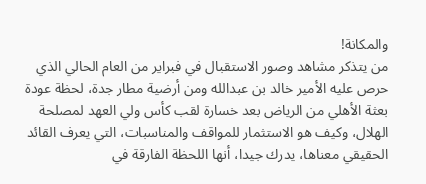والمكانة!
من يتذكر مشاهد وصور الاستقبال في فبراير من العام الحالي الذي حرص عليه الأمير خالد بن عبدالله ومن أرضية مطار جدة، لحظة عودة بعثة الأهلي من الرياض بعد خسارة لقب كأس ولي العهد لمصلحة الهلال، وكيف هو الاستثمار للمواقف والمناسبات، التي يعرف القائد الحقيقي معناها، يدرك جيدا، أنها اللحظة الفارقة في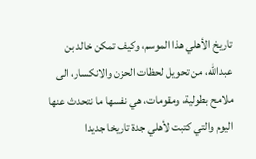تاريخ الأهلي هذا الموسم، وكيف تمكن خالد بن عبدالله، من تحويل لحظات الحزن والانكسار، الى ملامح بطولية، ومقومات، هي نفسها ما نتحدث عنها اليوم والتي كتبت لأهلي جدة تاريخا جديدا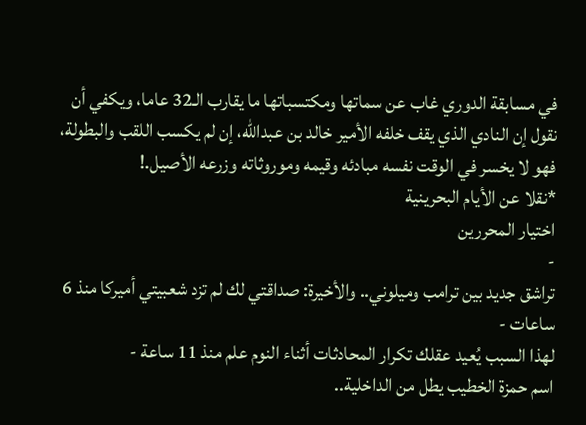في مسابقة الدوري غاب عن سماتها ومكتسباتها ما يقارب الـ32 عاما، ويكفي أن نقول إن النادي الذي يقف خلفه الأمير خالد بن عبدالله، إن لم يكسب اللقب والبطولة، فهو لا يخسر في الوقت نفسه مبادئه وقيمه وموروثاته وزرعه الأصيل.!
*نقلا عن الأيام البحرينية
اختيار المحررين
-
تراشق جديد بين ترامب وميلوني.. والأخيرة: صداقتي لك لم تزد شعبيتي أميركا منذ 6 ساعات -
لهذا السبب يُعيد عقلك تكرار المحادثات أثناء النوم علم منذ 11 ساعة -
اسم حمزة الخطيب يطل من الداخلية..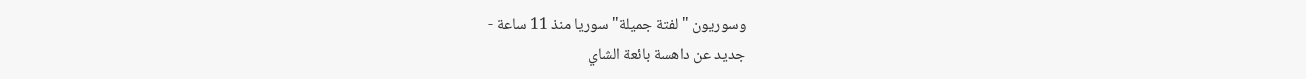وسوريون "لفتة جميلة" سوريا منذ 11 ساعة -
جديد عن داهسة بائعة الشاي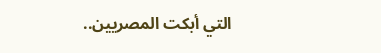التي أبكت المصريين..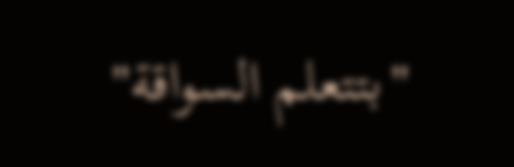"بتتعلم السواقة"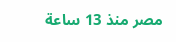مصر منذ 13 ساعة